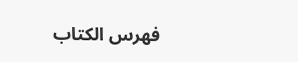فهرس الكتاب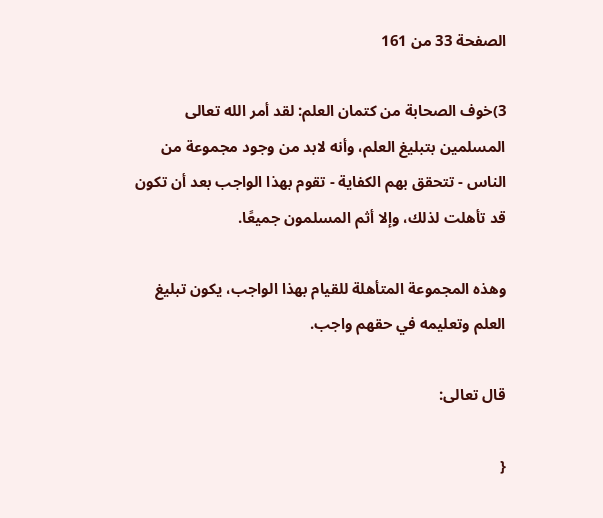الصفحة 33 من 161

3)خوف الصحابة من كتمان العلم: لقد أمر الله تعالى المسلمين بتبليغ العلم، وأنه لابد من وجود مجموعة من الناس - تتحقق بهم الكفاية - تقوم بهذا الواجب بعد أن تكون قد تأهلت لذلك، وإلا أثم المسلمون جميعًا.

وهذه المجموعة المتأهلة للقيام بهذا الواجب، يكون تبليغ العلم وتعليمه في حقهم واجب.

قال تعالى:

{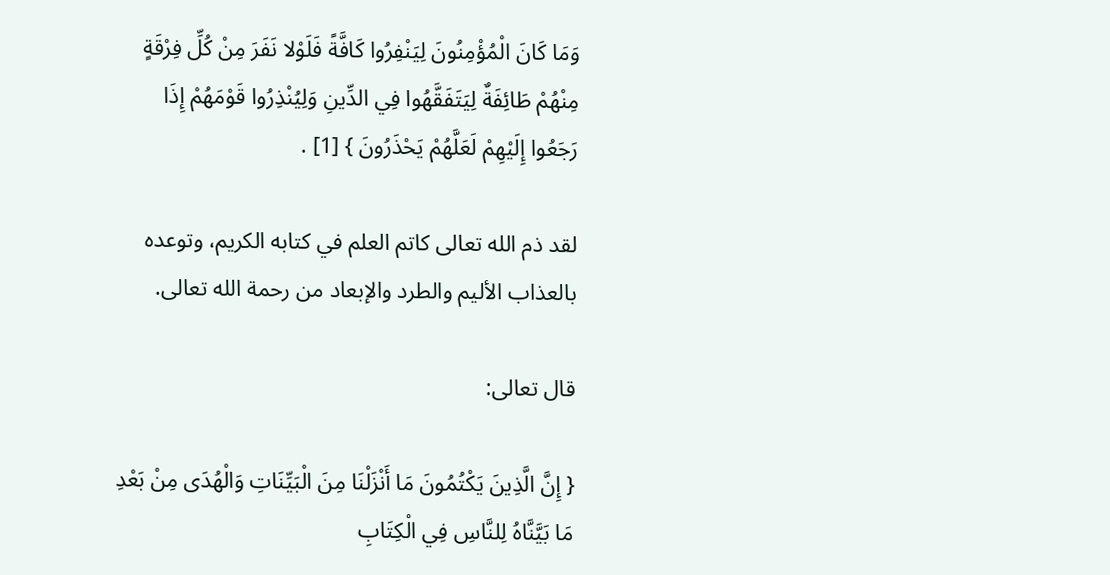وَمَا كَانَ الْمُؤْمِنُونَ لِيَنْفِرُوا كَافَّةً فَلَوْلا نَفَرَ مِنْ كُلِّ فِرْقَةٍ مِنْهُمْ طَائِفَةٌ لِيَتَفَقَّهُوا فِي الدِّينِ وَلِيُنْذِرُوا قَوْمَهُمْ إِذَا رَجَعُوا إِلَيْهِمْ لَعَلَّهُمْ يَحْذَرُونَ } [1] .

لقد ذم الله تعالى كاتم العلم في كتابه الكريم، وتوعده بالعذاب الأليم والطرد والإبعاد من رحمة الله تعالى.

قال تعالى:

{ إِنَّ الَّذِينَ يَكْتُمُونَ مَا أَنْزَلْنَا مِنَ الْبَيِّنَاتِ وَالْهُدَى مِنْ بَعْدِ مَا بَيَّنَّاهُ لِلنَّاسِ فِي الْكِتَابِ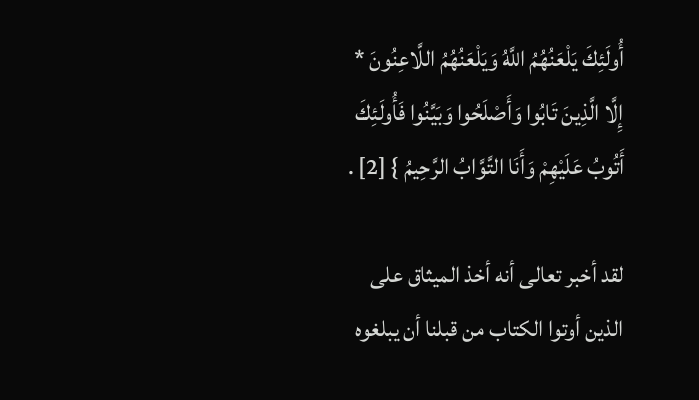أُولَئِكَ يَلْعَنُهُمُ اللَّهُ وَيَلْعَنُهُمُ اللَّاعِنُونَ * إِلَّا الَّذِينَ تَابُوا وَأَصْلَحُوا وَبَيَّنُوا فَأُولَئِكَ أَتُوبُ عَلَيْهِمْ وَأَنَا التَّوَّابُ الرَّحِيمُ } [2] .

لقد أخبر تعالى أنه أخذ الميثاق على الذين أوتوا الكتاب من قبلنا أن يبلغوه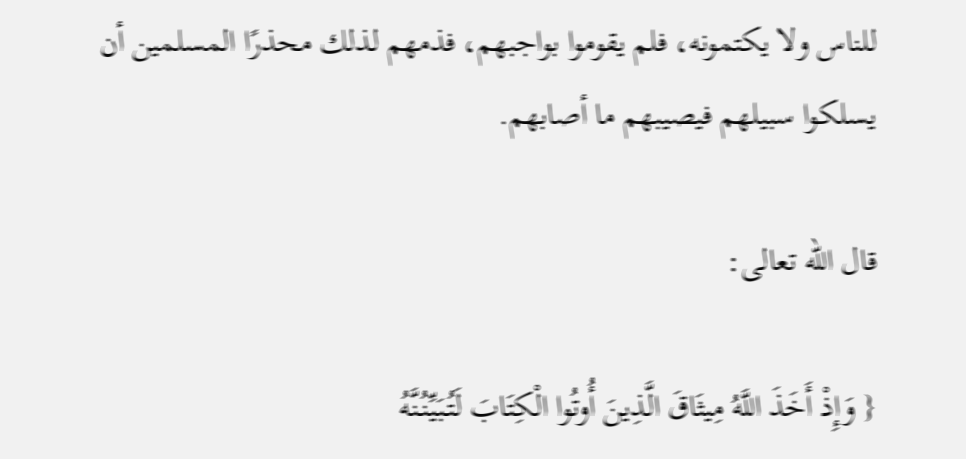للناس ولا يكتمونه، فلم يقوموا بواجبهم، فذمهم لذلك محذرًا المسلمين أن يسلكوا سبيلهم فيصيبهم ما أصابهم.

قال الله تعالى:

{ وَإِذْ أَخَذَ اللَّهُ مِيثَاقَ الَّذِينَ أُوتُوا الْكِتَابَ لَتُبَيِّنُنَّهُ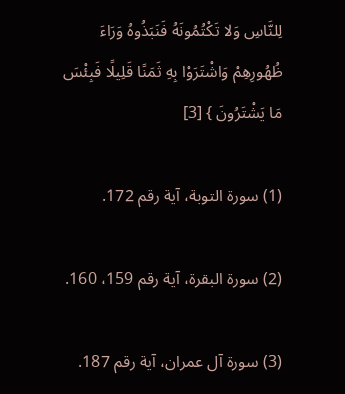لِلنَّاسِ وَلا تَكْتُمُونَهُ فَنَبَذُوهُ وَرَاءَ ظُهُورِهِمْ وَاشْتَرَوْا بِهِ ثَمَنًا قَلِيلًا فَبِئْسَ مَا يَشْتَرُونَ } [3]

(1) سورة التوبة، آية رقم 172.

(2) سورة البقرة، آية رقم 159، 160.

(3) سورة آل عمران، آية رقم 187.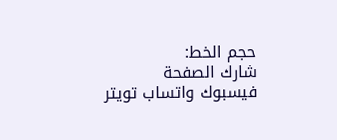حجم الخط:
شارك الصفحة
فيسبوك واتساب تويتر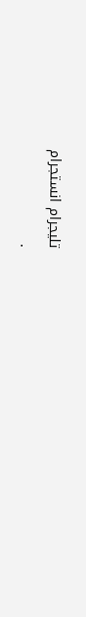تليجرام انستجرام
.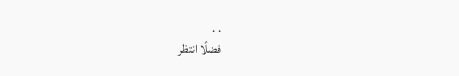. .
فضلًا انتظر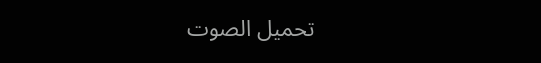تحميل الصوت